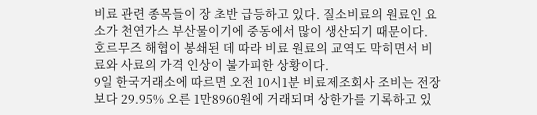비료 관련 종목들이 장 초반 급등하고 있다. 질소비료의 원료인 요소가 천연가스 부산물이기에 중동에서 많이 생산되기 때문이다. 호르무즈 해협이 봉쇄된 데 따라 비료 원료의 교역도 막히면서 비료와 사료의 가격 인상이 불가피한 상황이다.
9일 한국거래소에 따르면 오전 10시1분 비료제조회사 조비는 전장보다 29.95% 오른 1만8960원에 거래되며 상한가를 기록하고 있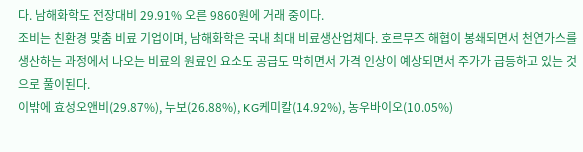다. 남해화학도 전장대비 29.91% 오른 9860원에 거래 중이다.
조비는 친환경 맞춤 비료 기업이며, 남해화학은 국내 최대 비료생산업체다. 호르무즈 해협이 봉쇄되면서 천연가스를 생산하는 과정에서 나오는 비료의 원료인 요소도 공급도 막히면서 가격 인상이 예상되면서 주가가 급등하고 있는 것으로 풀이된다.
이밖에 효성오앤비(29.87%), 누보(26.88%), KG케미칼(14.92%), 농우바이오(10.05%)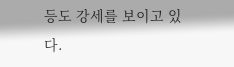등도 강세를 보이고 있다.